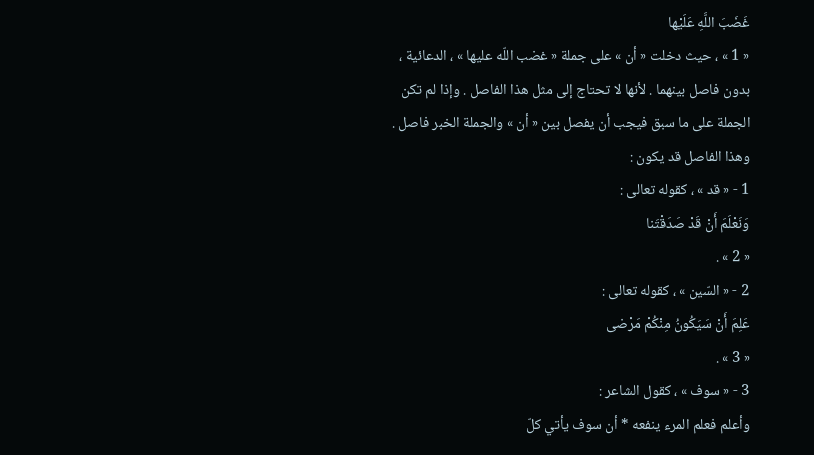غَضَبَ اللَّهِ عَلَيْها
« 1 » ، حيث دخلت « أن » على جملة « غضب اللّه عليها » ، الدعائية ، بدون فاصل بينهما . لأنها لا تحتاج إلى مثل هذا الفاصل . وإذا لم تكن الجملة على ما سبق فيجب أن يفصل بين « أن » والجملة الخبر فاصل . وهذا الفاصل قد يكون :
1 - « قد » ، كقوله تعالى :
وَنَعْلَمَ أَنْ قَدْ صَدَقْتَنا
« 2 » .
2 - « السّين » ، كقوله تعالى :
عَلِمَ أَنْ سَيَكُونُ مِنْكُمْ مَرْضى
« 3 » .
3 - « سوف » ، كقول الشاعر :
وأعلم فعلم المرء ينفعه * أن سوف يأتي كلّ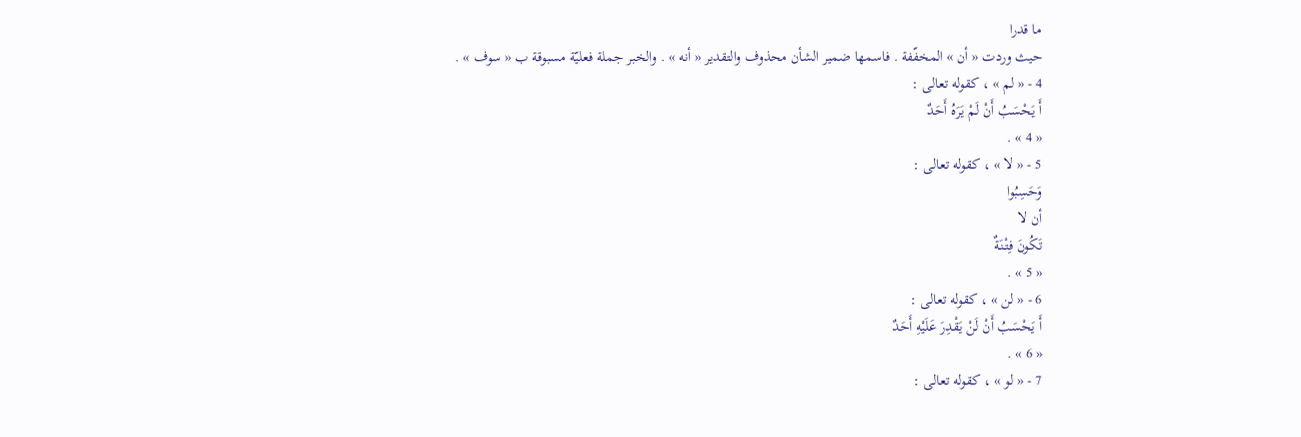ما قدرا
حيث وردت « أن » المخفّفة . فاسمها ضمير الشأن محذوف والتقدير « أنه » . والخبر جملة فعليّة مسبوقة ب « سوف » .
4 - « لم » ، كقوله تعالى :
أَ يَحْسَبُ أَنْ لَمْ يَرَهُ أَحَدٌ
« 4 » .
5 - « لا » ، كقوله تعالى :
وَحَسِبُوا
أن لا
تَكُونَ فِتْنَةٌ
« 5 » .
6 - « لن » ، كقوله تعالى :
أَ يَحْسَبُ أَنْ لَنْ يَقْدِرَ عَلَيْهِ أَحَدٌ
« 6 » .
7 - « لو » ، كقوله تعالى :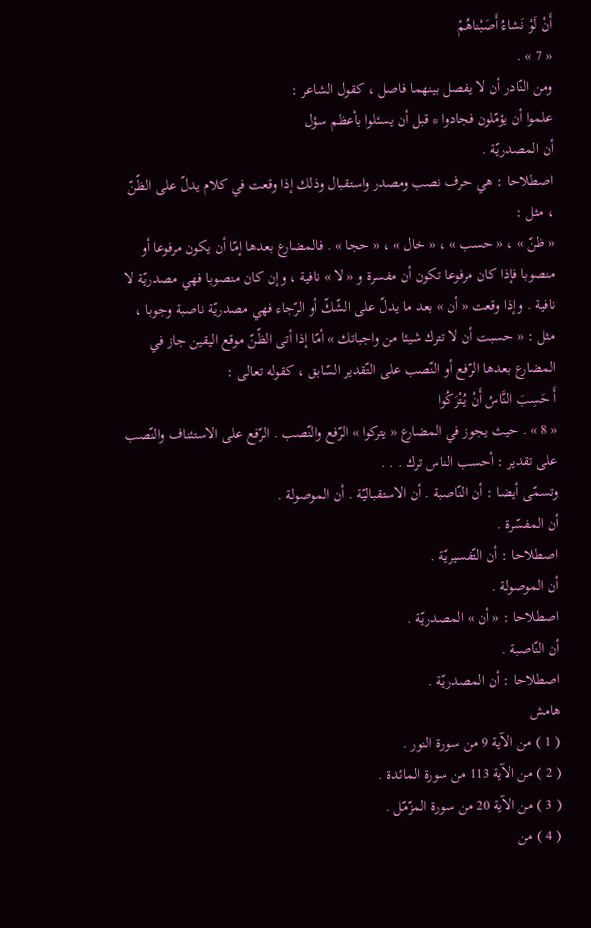أَنْ لَوْ نَشاءُ أَصَبْناهُمْ
« 7 » .
ومن النّادر أن لا يفصل بينهما فاصل ، كقول الشاعر :
علموا أن يؤمّلون فجادوا * قبل أن يسئلوا بأعظم سؤل
أن المصدريّة .
اصطلاحا : هي حرف نصب ومصدر واستقبال وذلك إذا وقعت في كلام يدلّ على الظّنّ ، مثل :
« ظنّ » ، « حسب » ، « خال » ، « حجا » . فالمضارع بعدها إمّا أن يكون مرفوعا أو منصوبا فإذا كان مرفوعا تكون أن مفسرة و « لا » نافية ، وإن كان منصوبا فهي مصدريّة لا نافية . وإذا وقعت « أن » بعد ما يدلّ على الشّكّ أو الرّجاء فهي مصدريّة ناصبة وجوبا ، مثل : « حسبت أن لا تترك شيئا من واجباتك » أمّا إذا أتى الظّنّ موقع اليقين جاز في المضارع بعدها الرّفع أو النّصب على التّقدير السّابق ، كقوله تعالى :
أَ حَسِبَ النَّاسُ أَنْ يُتْرَكُوا
« 8 » . حيث يجوز في المضارع « يتركوا » الرّفع والنّصب . الرّفع على الاستئناف والنّصب على تقدير : أحسب الناس ترك . . .
وتسمّى أيضا : أن النّاصبة . أن الاستقباليّة . أن الموصولة .
أن المفسّرة .
اصطلاحا : أن التّفسيريّة .
أن الموصولة .
اصطلاحا : « أن » المصدريّة .
أن النّاصبة .
اصطلاحا : أن المصدريّة .
هامش
( 1 ) من الآية 9 من سورة النور .
( 2 ) من الآية 113 من سورة المائدة .
( 3 ) من الآية 20 من سورة المزّمّل .
( 4 ) من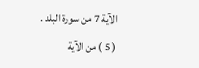الآية 7 من سورة البلد .
( 5 ) من الآية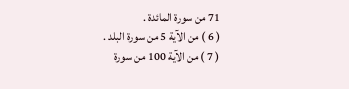71 من سورة المائدة .
( 6 ) من الآية 5 من سورة البلد .
( 7 ) من الآية 100 من سورة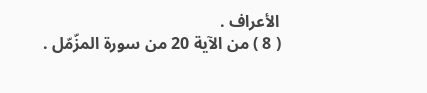الأعراف .
( 8 ) من الآية 20 من سورة المزّمّل .